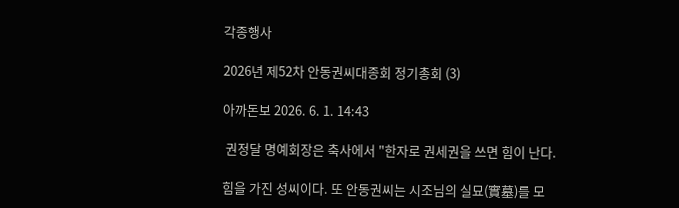각종행사

2026년 제52차 안동권씨대종회 정기총회 (3)

아까돈보 2026. 6. 1. 14:43

 권정달 명예회장은 축사에서 "한자로 권세권을 쓰면 힘이 난다.

힘을 가진 성씨이다. 또 안동권씨는 시조님의 실묘(實墓)를 모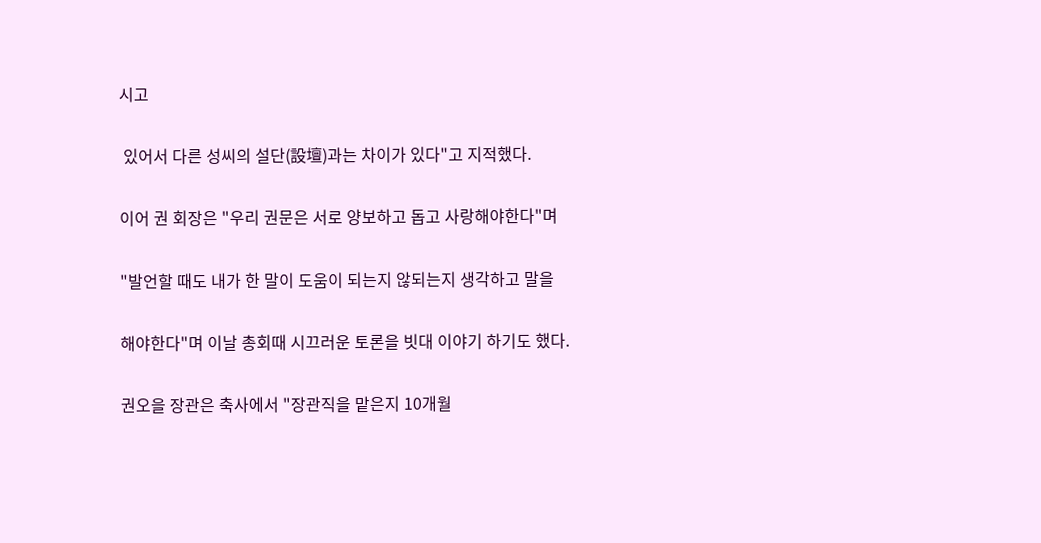시고

 있어서 다른 성씨의 설단(設壇)과는 차이가 있다"고 지적했다.

이어 권 회장은 "우리 권문은 서로 양보하고 돕고 사랑해야한다"며

"발언할 때도 내가 한 말이 도움이 되는지 않되는지 생각하고 말을

해야한다"며 이날 총회때 시끄러운 토론을 빗대 이야기 하기도 했다.

권오을 장관은 축사에서 "장관직을 맡은지 10개월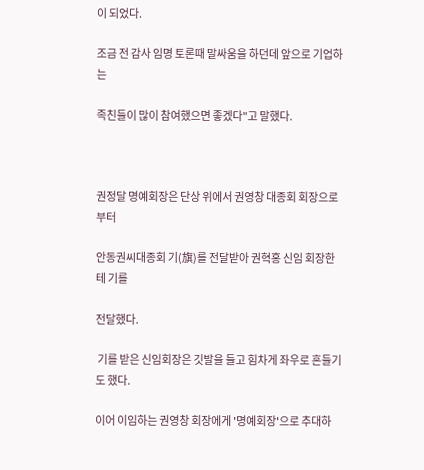이 되었다.

조금 전 감사 임명 토론때 말싸움을 하던데 앞으로 기업하는

족친들이 많이 참여했으면 좋겠다"고 말했다.



권정달 명예회장은 단상 위에서 권영창 대종회 회장으로부터

안동권씨대종회 기(旗)를 전달받아 권혁홍 신임 회장한테 기를

전달했다.

 기를 받은 신임회장은 깃발을 들고 힘차게 좌우로 흔들기도 했다.

이어 이임하는 권영창 회장에게 '명예회장'으로 추대하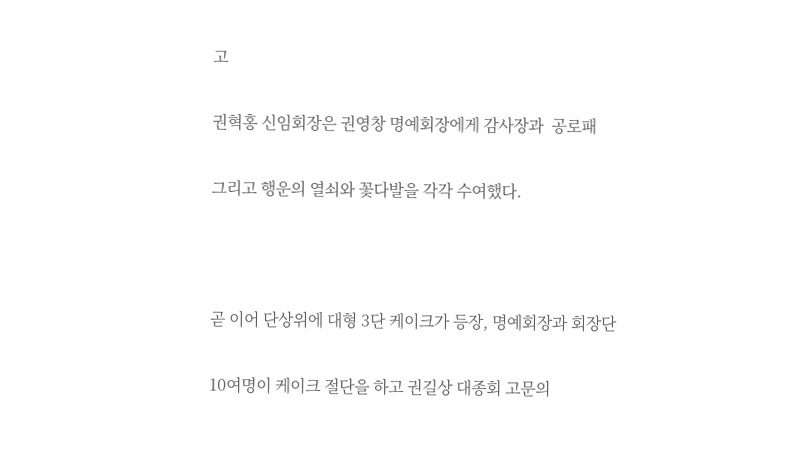고

권혁홍 신임회장은 권영창 명예회장에게 감사장과  공로패

그리고 행운의 열쇠와 꽃다발을 각각 수여했다.



곧 이어 단상위에 대형 3단 케이크가 등장, 명예회장과 회장단

10여명이 케이크 절단을 하고 권길상 대종회 고문의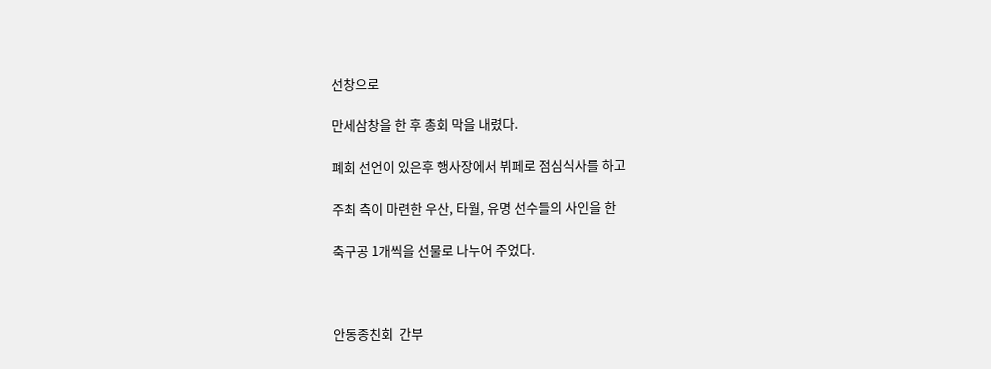선창으로

만세삼창을 한 후 총회 막을 내렸다.

폐회 선언이 있은후 행사장에서 뷔페로 점심식사를 하고

주최 측이 마련한 우산, 타월, 유명 선수들의 사인을 한

축구공 1개씩을 선물로 나누어 주었다.



안동종친회  간부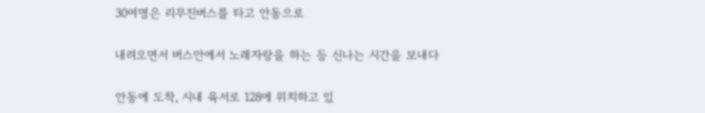30여명은 리무진버스를 타고 안동으로

내려오면서 버스안에서 노래자랑을 하는 등 신나는 시간을 보내다

안동에 도착, 시내 육서로 128에 위치하고 있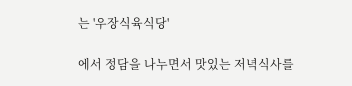는 '우장식육식당'

에서 정담을 나누면서 맛있는 저녁식사를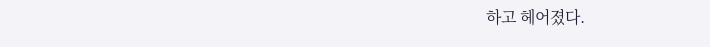하고 헤어졌다.